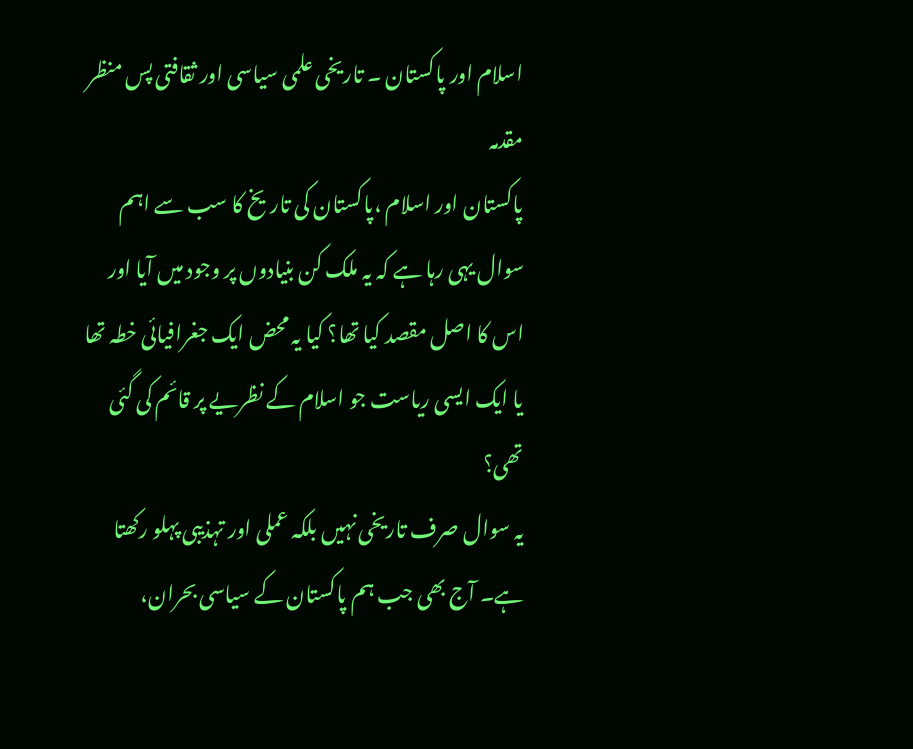اسلام اور پاکستان ۔ تاریخی علمی سیاسی اور ثقافتی پس منظر
مقدمہ
پاکستان اور اسلام ،پاکستان کی تاریخ کا سب سے اہم سوال یہی رہا ہے کہ یہ ملک کن بنیادوں پر وجود میں آیا اور اس کا اصل مقصد کیا تھا؟ کیا یہ محض ایک جغرافیائی خطہ تھا یا ایک ایسی ریاست جو اسلام کے نظریے پر قائم کی گئی تھی؟
یہ سوال صرف تاریخی نہیں بلکہ عملی اور تہذیبی پہلو رکھتا ہے۔ آج بھی جب ہم پاکستان کے سیاسی بحران،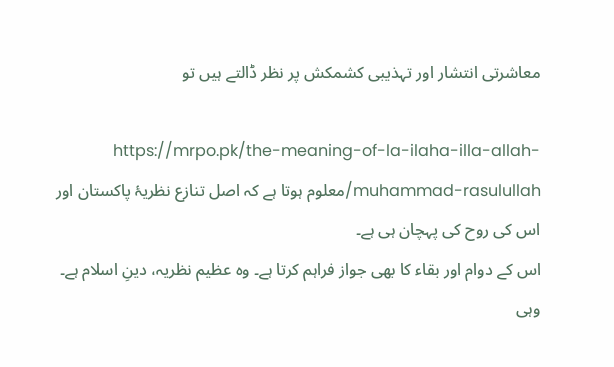معاشرتی انتشار اور تہذیبی کشمکش پر نظر ڈالتے ہیں تو

https://mrpo.pk/the-meaning-of-la-ilaha-illa-allah-muhammad-rasulullah/معلوم ہوتا ہے کہ اصل تنازع نظریۂ پاکستان اور اس کی روح کی پہچان ہی ہے۔
اس کے دوام اور بقاء کا بھی جواز فراہم کرتا ہے۔ وہ عظیم نظریہ، دینِ اسلام ہے۔ وہی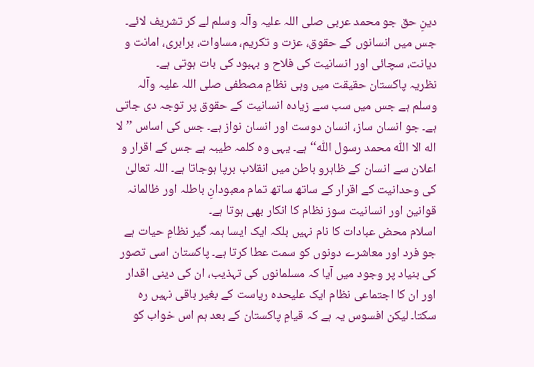دینِ حق جو محمد عربی صلی اللہ علیہ وآلہ وسلم لے کر تشریف لائے۔ جس میں انسانوں کے حقوق، عزت و تکریم، مساوات، برابری، امانت و دیانت، سچائی اور انسانیت کی فلاح و بہبود کی بات ہوتی ہے۔
نظریہ پاکستان حقیقت میں وہی نظامِ مصطفی صلی اللہ علیہ وآلہ وسلم ہے جس میں سب سے زیادہ انسانیت کے حقوق پر توجہ دی جاتی ہے۔ جو انسان ساز، انسان دوست اور انسان نواز ہے۔ جس کی اساس ’’لا اله الا اللّٰه محمد رسول اللّٰه‘‘ ہے۔ یہی وہ کلمہ طیبہ ہے جس کے اقرار و اعلان سے انسان کے ظاہرو باطن میں انقلاب برپا ہوجاتا ہے۔ اللہ تعالیٰ کی وحدانیت کے اقرار کے ساتھ ساتھ تمام معبودانِ باطلہ اور ظالمانہ قوانین اور انسانیت سوز نظام کا انکار بھی ہوتا ہے۔
اسلام محض عبادات کا نام نہیں بلکہ ایک ایسا ہمہ گیر نظامِ حیات ہے جو فرد اور معاشرے دونوں کو سمت عطا کرتا ہے۔ پاکستان اسی تصور کی بنیاد پر وجود میں آیا کہ مسلمانوں کی تہذیب، ان کی دینی اقدار اور ان کا اجتماعی نظام ایک علیحدہ ریاست کے بغیر باقی نہیں رہ سکتا۔ لیکن افسوس یہ ہے کہ قیامِ پاکستان کے بعد ہم اس خواب کو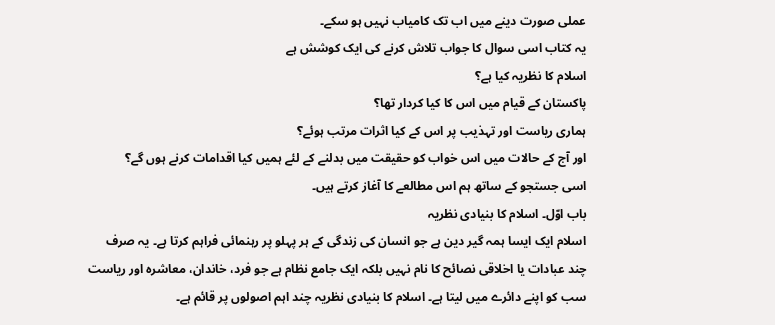عملی صورت دینے میں اب تک کامیاب نہیں ہو سکے۔
یہ کتاب اسی سوال کا جواب تلاش کرنے کی ایک کوشش ہے
اسلام کا نظریہ کیا ہے؟
پاکستان کے قیام میں اس کا کیا کردار تھا؟
ہماری ریاست اور تہذیب پر اس کے کیا اثرات مرتب ہوئے؟
اور آج کے حالات میں اس خواب کو حقیقت میں بدلنے کے لئے ہمیں کیا اقدامات کرنے ہوں گے؟
اسی جستجو کے ساتھ ہم اس مطالعے کا آغاز کرتے ہیں۔
باب اوّل۔ اسلام کا بنیادی نظریہ
اسلام ایک ایسا ہمہ گیر دین ہے جو انسان کی زندگی کے ہر پہلو پر رہنمائی فراہم کرتا ہے۔ یہ صرف چند عبادات یا اخلاقی نصائح کا نام نہیں بلکہ ایک جامع نظام ہے جو فرد، خاندان، معاشرہ اور ریاست سب کو اپنے دائرے میں لیتا ہے۔ اسلام کا بنیادی نظریہ چند اہم اصولوں پر قائم ہے۔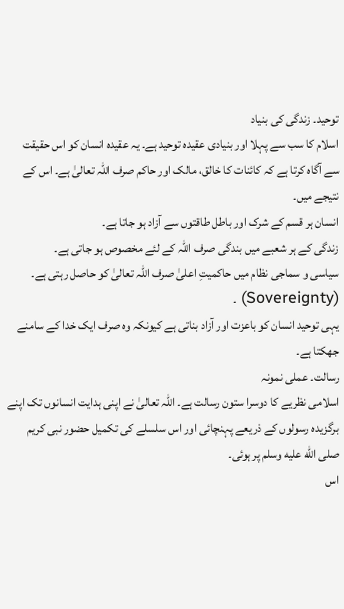توحید۔ زندگی کی بنیاد
اسلام کا سب سے پہلا اور بنیادی عقیدہ توحید ہے۔ یہ عقیدہ انسان کو اس حقیقت سے آگاہ کرتا ہے کہ کائنات کا خالق، مالک اور حاکم صرف اللہ تعالیٰ ہے۔ اس کے نتیجے میں۔
انسان ہر قسم کے شرک اور باطل طاقتوں سے آزاد ہو جاتا ہے۔
زندگی کے ہر شعبے میں بندگی صرف اللہ کے لئے مخصوص ہو جاتی ہے۔
سیاسی و سماجی نظام میں حاکمیتِ اعلیٰ صرف اللہ تعالیٰ کو حاصل رہتی ہے۔ (Sovereignty) ۔
یہی توحید انسان کو باعزت اور آزاد بناتی ہے کیونکہ وہ صرف ایک خدا کے سامنے جھکتا ہے۔
رسالت۔ عملی نمونہ
اسلامی نظریے کا دوسرا ستون رسالت ہے۔ اللہ تعالیٰ نے اپنی ہدایت انسانوں تک اپنے برگزیدہ رسولوں کے ذریعے پہنچائی اور اس سلسلے کی تکمیل حضور نبی کریم صلى الله عليه وسلم پر ہوئی۔
اس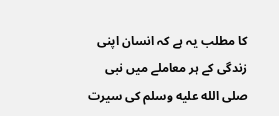کا مطلب یہ ہے کہ انسان اپنی زندگی کے ہر معاملے میں نبی صلى الله عليه وسلم کی سیرت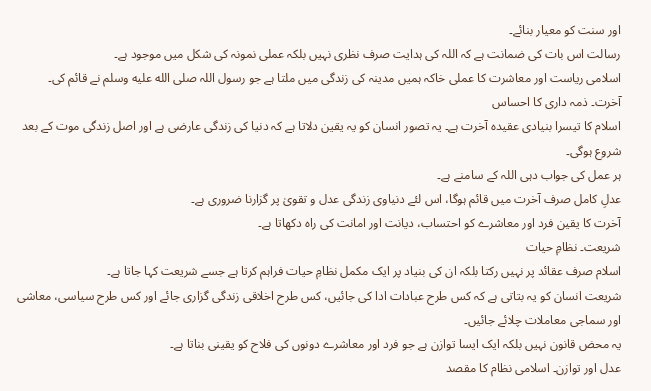اور سنت کو معیار بنائے۔
رسالت اس بات کی ضمانت ہے کہ اللہ کی ہدایت صرف نظری نہیں بلکہ عملی نمونہ کی شکل میں موجود ہے۔
اسلامی ریاست اور معاشرت کا عملی خاکہ ہمیں مدینہ کی زندگی میں ملتا ہے جو رسول اللہ صلى الله عليه وسلم نے قائم کی۔
آخرت۔ ذمہ داری کا احساس
اسلام کا تیسرا بنیادی عقیدہ آخرت ہے۔ یہ تصور انسان کو یہ یقین دلاتا ہے کہ دنیا کی زندگی عارضی ہے اور اصل زندگی موت کے بعد شروع ہوگی۔
ہر عمل کی جواب دہی اللہ کے سامنے ہے۔
عدلِ کامل صرف آخرت میں قائم ہوگا، اس لئے دنیاوی زندگی عدل و تقویٰ پر گزارنا ضروری ہے۔
آخرت کا یقین فرد اور معاشرے کو احتساب، دیانت اور امانت کی راہ دکھاتا ہے۔
شریعت۔ نظامِ حیات
اسلام صرف عقائد پر نہیں رکتا بلکہ ان کی بنیاد پر ایک مکمل نظامِ حیات فراہم کرتا ہے جسے شریعت کہا جاتا ہے۔
شریعت انسان کو یہ بتاتی ہے کہ کس طرح عبادات ادا کی جائیں، کس طرح اخلاقی زندگی گزاری جائے اور کس طرح سیاسی، معاشی اور سماجی معاملات چلائے جائیں۔
یہ محض قانون نہیں بلکہ ایک ایسا توازن ہے جو فرد اور معاشرے دونوں کی فلاح کو یقینی بناتا ہے۔
عدل اور توازن۔ اسلامی نظام کا مقصد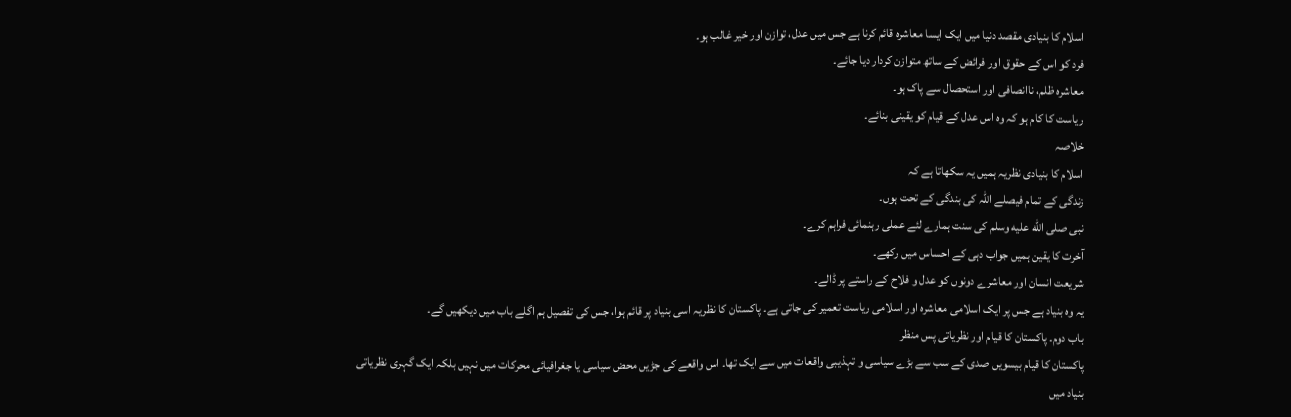اسلام کا بنیادی مقصد دنیا میں ایک ایسا معاشرہ قائم کرنا ہے جس میں عدل، توازن اور خیر غالب ہو۔
فرد کو اس کے حقوق اور فرائض کے ساتھ متوازن کردار دیا جائے۔
معاشرہ ظلم، ناانصافی اور استحصال سے پاک ہو۔
ریاست کا کام ہو کہ وہ اس عدل کے قیام کو یقینی بنائے۔
خلاصہ
اسلام کا بنیادی نظریہ ہمیں یہ سکھاتا ہے کہ
زندگی کے تمام فیصلے اللہ کی بندگی کے تحت ہوں۔
نبی صلى الله عليه وسلم کی سنت ہمارے لئے عملی رہنمائی فراہم کرے۔
آخرت کا یقین ہمیں جواب دہی کے احساس میں رکھے۔
شریعت انسان اور معاشرے دونوں کو عدل و فلاح کے راستے پر ڈالے۔
یہ وہ بنیاد ہے جس پر ایک اسلامی معاشرہ اور اسلامی ریاست تعمیر کی جاتی ہے۔ پاکستان کا نظریہ اسی بنیاد پر قائم ہوا، جس کی تفصیل ہم اگلے باب میں دیکھیں گے۔
باب دوم۔ پاکستان کا قیام اور نظریاتی پس منظر
پاکستان کا قیام بیسویں صدی کے سب سے بڑے سیاسی و تہذیبی واقعات میں سے ایک تھا۔ اس واقعے کی جڑیں محض سیاسی یا جغرافیائی محرکات میں نہیں بلکہ ایک گہری نظریاتی بنیاد میں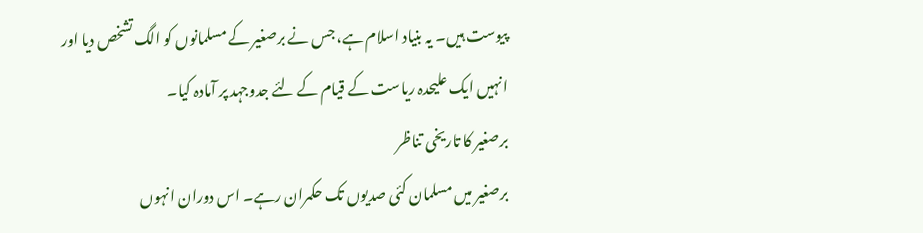پیوست ہیں۔ یہ بنیاد اسلام ہے، جس نے برصغیر کے مسلمانوں کو الگ تشخص دیا اور انہیں ایک علیحدہ ریاست کے قیام کے لئے جدوجہد پر آمادہ کیا۔
برصغیر کا تاریخی تناظر
برصغیر میں مسلمان کئی صدیوں تک حکمران رہے۔ اس دوران انہوں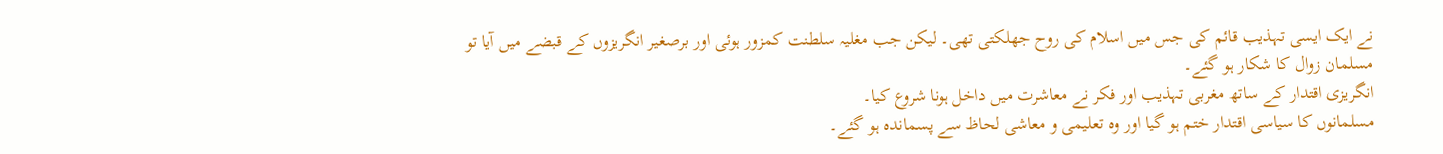نے ایک ایسی تہذیب قائم کی جس میں اسلام کی روح جھلکتی تھی۔ لیکن جب مغلیہ سلطنت کمزور ہوئی اور برصغیر انگریزوں کے قبضے میں آیا تو مسلمان زوال کا شکار ہو گئے۔
انگریزی اقتدار کے ساتھ مغربی تہذیب اور فکر نے معاشرت میں داخل ہونا شروع کیا۔
مسلمانوں کا سیاسی اقتدار ختم ہو گیا اور وہ تعلیمی و معاشی لحاظ سے پسماندہ ہو گئے۔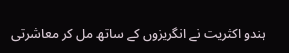ہندو اکثریت نے انگریزوں کے ساتھ مل کر معاشرتی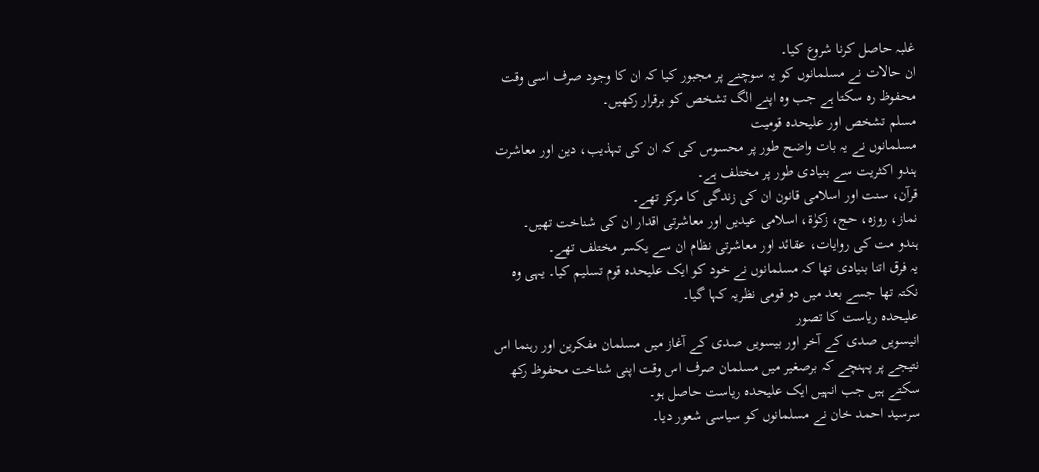غلبہ حاصل کرنا شروع کیا۔
ان حالات نے مسلمانوں کو یہ سوچنے پر مجبور کیا کہ ان کا وجود صرف اسی وقت محفوظ رہ سکتا ہے جب وہ اپنے الگ تشخص کو برقرار رکھیں۔
مسلم تشخص اور علیحدہ قومیت
مسلمانوں نے یہ بات واضح طور پر محسوس کی کہ ان کی تہذیب، دین اور معاشرت ہندو اکثریت سے بنیادی طور پر مختلف ہے۔
قرآن، سنت اور اسلامی قانون ان کی زندگی کا مرکز تھے۔
نماز، روزہ، حج، زکوٰۃ، اسلامی عیدیں اور معاشرتی اقدار ان کی شناخت تھیں۔
ہندو مت کی روایات، عقائد اور معاشرتی نظام ان سے یکسر مختلف تھے۔
یہ فرق اتنا بنیادی تھا کہ مسلمانوں نے خود کو ایک علیحدہ قوم تسلیم کیا۔ یہی وہ نکتہ تھا جسے بعد میں دو قومی نظریہ کہا گیا۔
علیحدہ ریاست کا تصور
انیسویں صدی کے آخر اور بیسویں صدی کے آغاز میں مسلمان مفکرین اور رہنما اس نتیجے پر پہنچے کہ برصغیر میں مسلمان صرف اس وقت اپنی شناخت محفوظ رکھ سکتے ہیں جب انہیں ایک علیحدہ ریاست حاصل ہو۔
سرسید احمد خان نے مسلمانوں کو سیاسی شعور دیا۔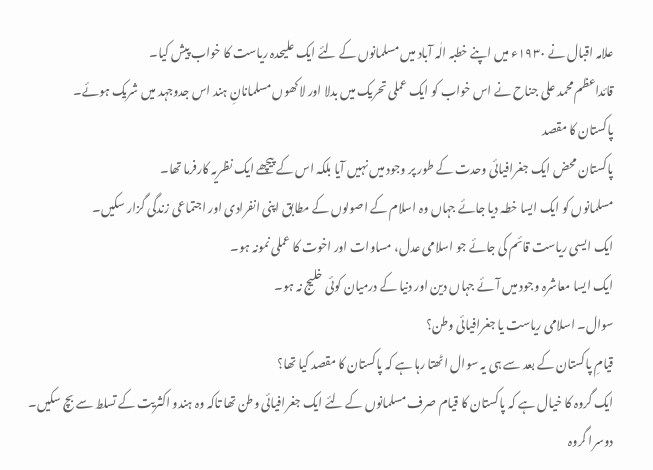علامہ اقبال نے ۱۹۳۰ء میں اپنے خطبہ الٰہ آباد میں مسلمانوں کے لئے ایک علیحدہ ریاست کا خواب پیش کیا۔
قائداعظم محمد علی جناح نے اس خواب کو ایک عملی تحریک میں بدلا اور لاکھوں مسلمانانِ ہند اس جدوجہد میں شریک ہوئے۔
پاکستان کا مقصد
پاکستان محض ایک جغرافیائی وحدت کے طور پر وجود میں نہیں آیا بلکہ اس کے پیچھے ایک نظریہ کارفرما تھا۔
مسلمانوں کو ایک ایسا خطہ دیا جائے جہاں وہ اسلام کے اصولوں کے مطابق اپنی انفرادی اور اجتماعی زندگی گزار سکیں۔
ایک ایسی ریاست قائم کی جائے جو اسلامی عدل، مساوات اور اخوت کا عملی نمونہ ہو۔
ایک ایسا معاشرہ وجود میں آئے جہاں دین اور دنیا کے درمیان کوئی خلیج نہ ہو۔
سوال۔ اسلامی ریاست یا جغرافیائی وطن؟
قیامِ پاکستان کے بعد سے ہی یہ سوال اٹھتا رہا ہے کہ پاکستان کا مقصد کیا تھا؟
ایک گروہ کا خیال ہے کہ پاکستان کا قیام صرف مسلمانوں کے لئے ایک جغرافیائی وطن تھا تاکہ وہ ہندو اکثریت کے تسلط سے بچ سکیں۔
دوسرا گروہ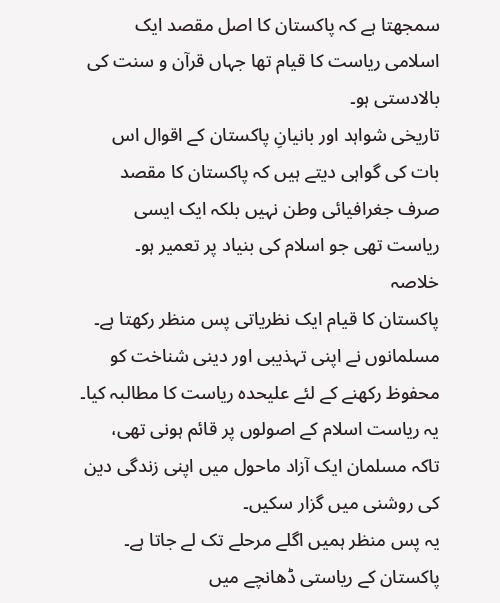سمجھتا ہے کہ پاکستان کا اصل مقصد ایک اسلامی ریاست کا قیام تھا جہاں قرآن و سنت کی بالادستی ہو۔
تاریخی شواہد اور بانیانِ پاکستان کے اقوال اس بات کی گواہی دیتے ہیں کہ پاکستان کا مقصد صرف جغرافیائی وطن نہیں بلکہ ایک ایسی ریاست تھی جو اسلام کی بنیاد پر تعمیر ہو۔
خلاصہ
پاکستان کا قیام ایک نظریاتی پس منظر رکھتا ہے۔ مسلمانوں نے اپنی تہذیبی اور دینی شناخت کو محفوظ رکھنے کے لئے علیحدہ ریاست کا مطالبہ کیا۔ یہ ریاست اسلام کے اصولوں پر قائم ہونی تھی، تاکہ مسلمان ایک آزاد ماحول میں اپنی زندگی دین کی روشنی میں گزار سکیں۔
یہ پس منظر ہمیں اگلے مرحلے تک لے جاتا ہے۔ پاکستان کے ریاستی ڈھانچے میں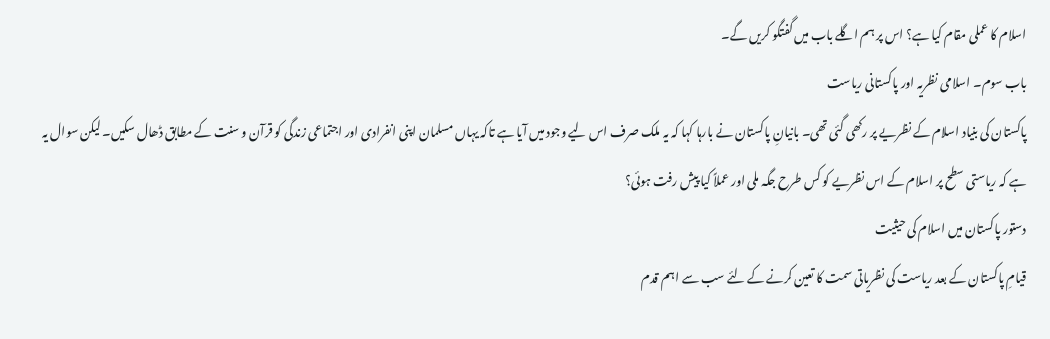اسلام کا عملی مقام کیا ہے؟ اس پر ہم اگلے باب میں گفتگو کریں گے۔
باب سوم۔ اسلامی نظریہ اور پاکستانی ریاست
پاکستان کی بنیاد اسلام کے نظریے پر رکھی گئی تھی۔ بانیانِ پاکستان نے بارہا کہا کہ یہ ملک صرف اس لیے وجود میں آیا ہے تاکہ یہاں مسلمان اپنی انفرادی اور اجتماعی زندگی کو قرآن و سنت کے مطابق ڈھال سکیں۔ لیکن سوال یہ ہے کہ ریاستی سطح پر اسلام کے اس نظریے کو کس طرح جگہ ملی اور عملاً کیا پیش رفت ہوئی؟
دستور پاکستان میں اسلام کی حیثیت
قیامِ پاکستان کے بعد ریاست کی نظریاتی سمت کا تعین کرنے کے لئے سب سے اہم قدم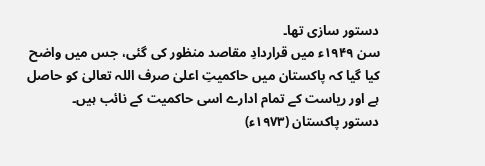دستور سازی تھا۔
سن ۱۹۴۹ء میں قراردادِ مقاصد منظور کی گئی، جس میں واضح کیا گیا کہ پاکستان میں حاکمیتِ اعلیٰ صرف اللہ تعالیٰ کو حاصل ہے اور ریاست کے تمام ادارے اسی حاکمیت کے نائب ہیں۔
دستور پاکستان (۱۹۷۳ء)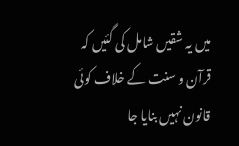میں یہ شقیں شامل کی گئیں کہ قرآن و سنت کے خلاف کوئی قانون نہیں بنایا جا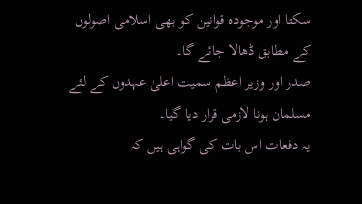سکتا اور موجودہ قوانین کو بھی اسلامی اصولوں کے مطابق ڈھالا جائے گا۔
صدر اور وزیر اعظم سمیت اعلیٰ عہدوں کے لئے مسلمان ہونا لازمی قرار دیا گیا۔
یہ دفعات اس بات کی گواہی ہیں کہ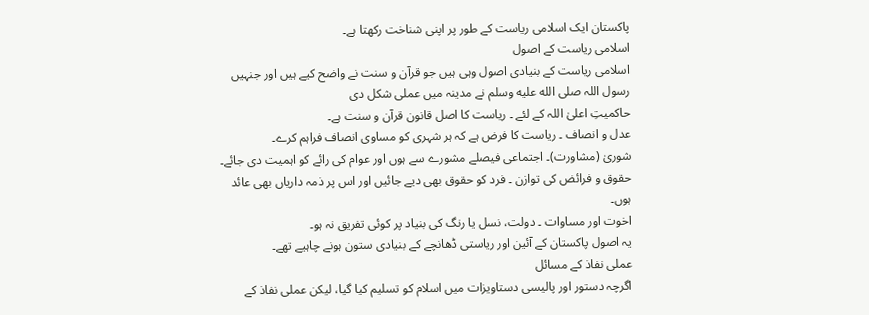پاکستان ایک اسلامی ریاست کے طور پر اپنی شناخت رکھتا ہے۔
اسلامی ریاست کے اصول
اسلامی ریاست کے بنیادی اصول وہی ہیں جو قرآن و سنت نے واضح کیے ہیں اور جنہیں رسول اللہ صلى الله عليه وسلم نے مدینہ میں عملی شکل دی
حاکمیتِ اعلیٰ اللہ کے لئے ۔ ریاست کا اصل قانون قرآن و سنت ہے۔
عدل و انصاف ۔ ریاست کا فرض ہے کہ ہر شہری کو مساوی انصاف فراہم کرے۔
شوریٰ (مشاورت)۔ اجتماعی فیصلے مشورے سے ہوں اور عوام کی رائے کو اہمیت دی جائے۔
حقوق و فرائض کی توازن ۔ فرد کو حقوق بھی دیے جائیں اور اس پر ذمہ داریاں بھی عائد ہوں۔
اخوت اور مساوات ۔ دولت، نسل یا رنگ کی بنیاد پر کوئی تفریق نہ ہو۔
یہ اصول پاکستان کے آئین اور ریاستی ڈھانچے کے بنیادی ستون ہونے چاہیے تھے۔
عملی نفاذ کے مسائل
اگرچہ دستور اور پالیسی دستاویزات میں اسلام کو تسلیم کیا گیا، لیکن عملی نفاذ کے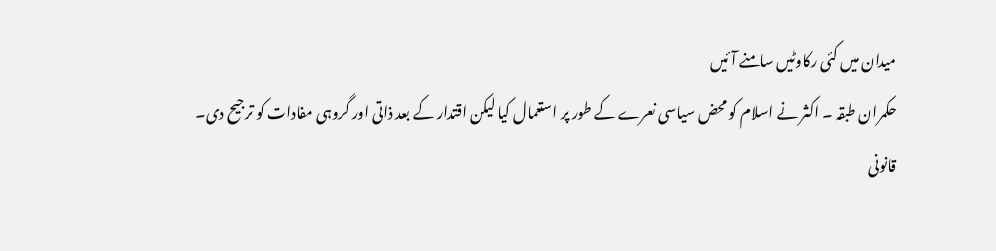میدان میں کئی رکاوٹیں سامنے آئیں
حکمران طبقہ ۔ اکثر نے اسلام کو محض سیاسی نعرے کے طور پر استعمال کیا لیکن اقتدار کے بعد ذاتی اور گروہی مفادات کو ترجیح دی۔
قانونی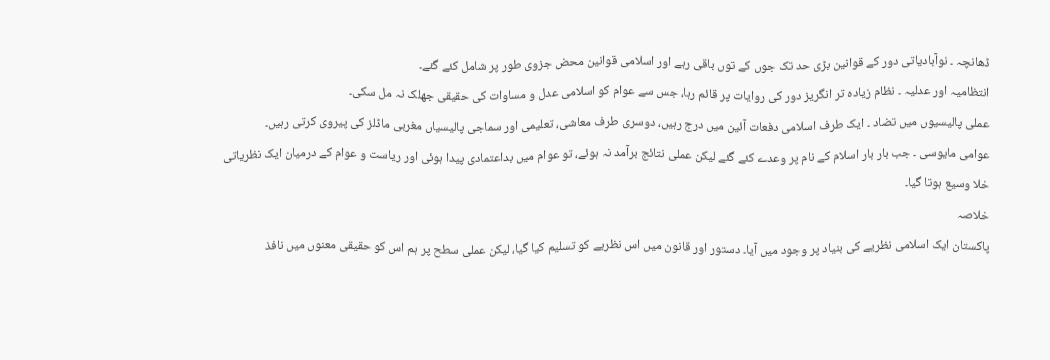ڈھانچہ ۔ نوآبادیاتی دور کے قوانین بڑی حد تک جوں کے توں باقی رہے اور اسلامی قوانین محض جزوی طور پر شامل کئے گئے۔
انتظامیہ اور عدلیہ ۔ نظام زیادہ تر انگریز دور کی روایات پر قائم رہا، جس سے عوام کو اسلامی عدل و مساوات کی حقیقی جھلک نہ مل سکی۔
عملی پالیسیوں میں تضاد ۔ ایک طرف اسلامی دفعات آئین میں درج رہیں، دوسری طرف معاشی، تعلیمی اور سماجی پالیسیاں مغربی ماڈلز کی پیروی کرتی رہیں۔
عوامی مایوسی ۔ جب بار بار اسلام کے نام پر وعدے کئے گئے لیکن عملی نتائج برآمد نہ ہوئے، تو عوام میں بداعتمادی پیدا ہوئی اور ریاست و عوام کے درمیان ایک نظریاتی خلا وسیع ہوتا گیا۔
خلاصہ
پاکستان ایک اسلامی نظریے کی بنیاد پر وجود میں آیا۔ دستور اور قانون میں اس نظریے کو تسلیم کیا گیا، لیکن عملی سطح پر ہم اس کو حقیقی معنوں میں نافذ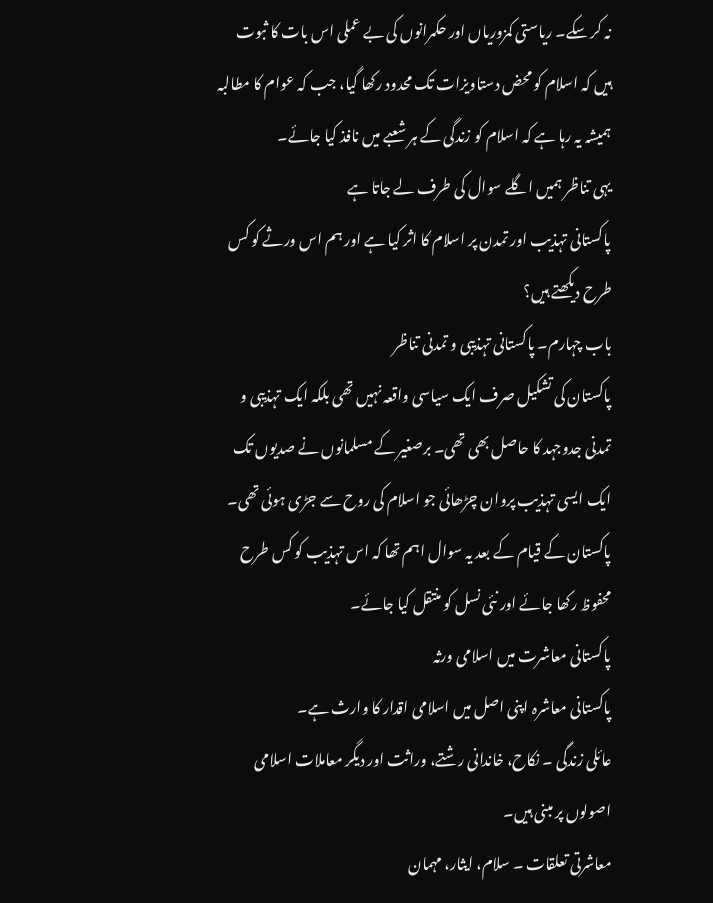نہ کر سکے۔ ریاستی کمزوریاں اور حکمرانوں کی بے عملی اس بات کا ثبوت ہیں کہ اسلام کو محض دستاویزات تک محدود رکھا گیا، جب کہ عوام کا مطالبہ ہمیشہ یہ رہا ہے کہ اسلام کو زندگی کے ہر شعبے میں نافذ کیا جائے۔
یہی تناظر ہمیں اگلے سوال کی طرف لے جاتا ہے
پاکستانی تہذیب اور تمدن پر اسلام کا اثر کیا ہے اور ہم اس ورثے کو کس طرح دیکھتے ہیں؟
باب چہارم۔ پاکستانی تہذیبی و تمدنی تناظر
پاکستان کی تشکیل صرف ایک سیاسی واقعہ نہیں تھی بلکہ ایک تہذیبی و تمدنی جدوجہد کا حاصل بھی تھی۔ برصغیر کے مسلمانوں نے صدیوں تک ایک ایسی تہذیب پروان چڑھائی جو اسلام کی روح سے جڑی ہوئی تھی۔ پاکستان کے قیام کے بعد یہ سوال اہم تھا کہ اس تہذیب کو کس طرح محفوظ رکھا جائے اور نئی نسل کو منتقل کیا جائے۔
پاکستانی معاشرت میں اسلامی ورثہ
پاکستانی معاشرہ اپنی اصل میں اسلامی اقدار کا وارث ہے۔
عائلی زندگی ۔ نکاح، خاندانی رشتے، وراثت اور دیگر معاملات اسلامی اصولوں پر مبنی ہیں۔
معاشرتی تعلقات ۔ سلام، ایثار، مہمان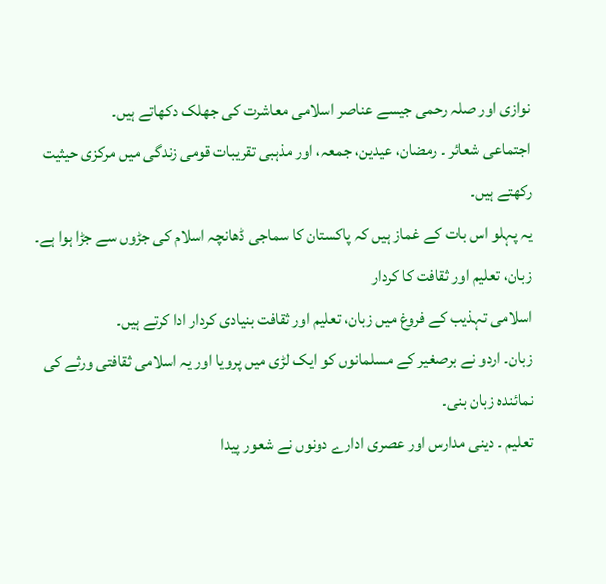نوازی اور صلہ رحمی جیسے عناصر اسلامی معاشرت کی جھلک دکھاتے ہیں۔
اجتماعی شعائر ۔ رمضان، عیدین، جمعہ، اور مذہبی تقریبات قومی زندگی میں مرکزی حیثیت رکھتے ہیں۔
یہ پہلو اس بات کے غماز ہیں کہ پاکستان کا سماجی ڈھانچہ اسلام کی جڑوں سے جڑا ہوا ہے۔
زبان، تعلیم اور ثقافت کا کردار
اسلامی تہذیب کے فروغ میں زبان، تعلیم اور ثقافت بنیادی کردار ادا کرتے ہیں۔
زبان۔ اردو نے برصغیر کے مسلمانوں کو ایک لڑی میں پرویا اور یہ اسلامی ثقافتی ورثے کی نمائندہ زبان بنی۔
تعلیم ۔ دینی مدارس اور عصری ادارے دونوں نے شعور پیدا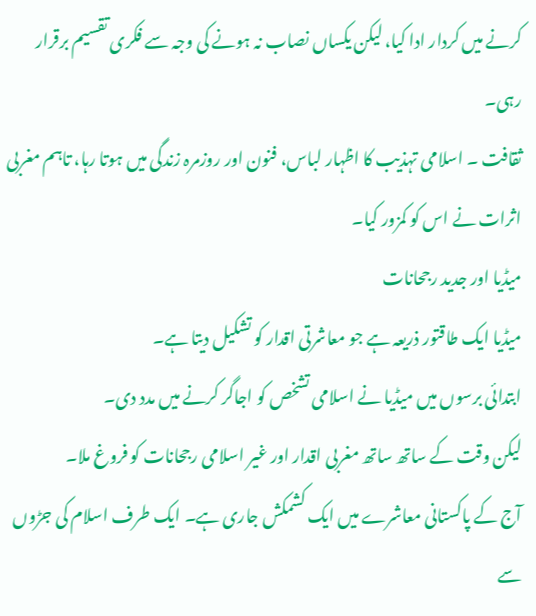کرنے میں کردار ادا کیا، لیکن یکساں نصاب نہ ہونے کی وجہ سے فکری تقسیم برقرار رہی۔
ثقافت ۔ اسلامی تہذیب کا اظہار لباس، فنون اور روزمرہ زندگی میں ہوتا رہا، تاہم مغربی اثرات نے اس کو کمزور کیا۔
میڈیا اور جدید رجحانات
میڈیا ایک طاقتور ذریعہ ہے جو معاشرتی اقدار کو تشکیل دیتا ہے۔
ابتدائی برسوں میں میڈیا نے اسلامی تشخص کو اجاگر کرنے میں مدد دی۔
لیکن وقت کے ساتھ ساتھ مغربی اقدار اور غیر اسلامی رجحانات کو فروغ ملا۔
آج کے پاکستانی معاشرے میں ایک کشمکش جاری ہے۔ ایک طرف اسلام کی جڑوں سے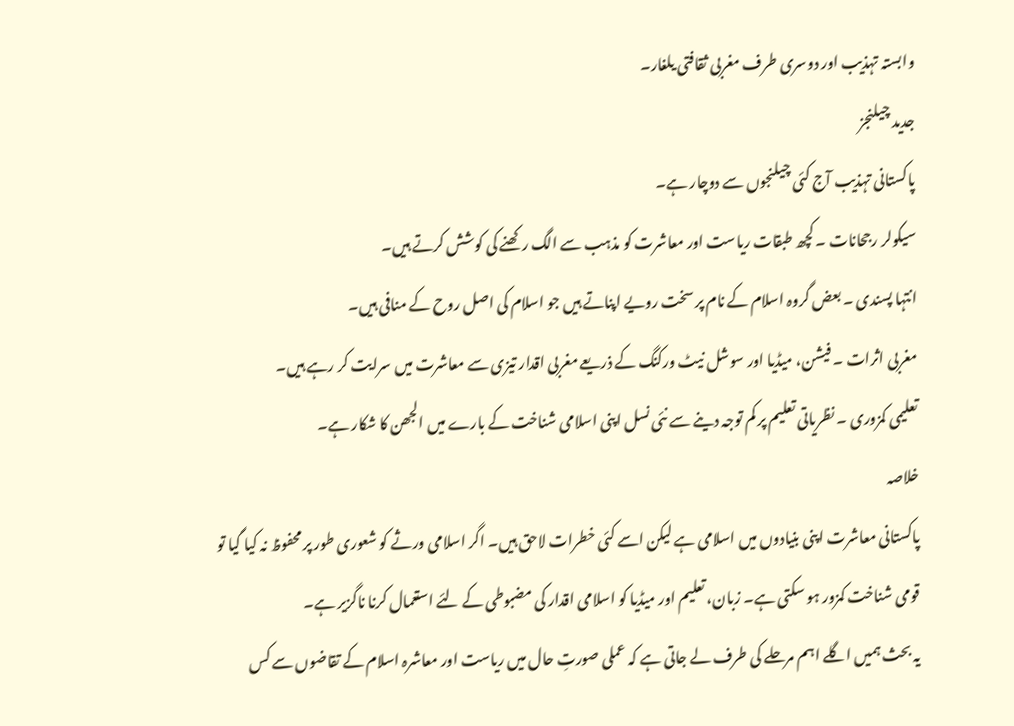وابستہ تہذیب اور دوسری طرف مغربی ثقافتی یلغار۔
جدید چیلنجز
پاکستانی تہذیب آج کئی چیلنجوں سے دوچار ہے۔
سیکولر رجحانات ۔ کچھ طبقات ریاست اور معاشرت کو مذہب سے الگ رکھنے کی کوشش کرتے ہیں۔
انتہا پسندی ۔ بعض گروہ اسلام کے نام پر سخت رویے اپناتے ہیں جو اسلام کی اصل روح کے منافی ہیں۔
مغربی اثرات ۔ فیشن، میڈیا اور سوشل نیٹ ورکنگ کے ذریعے مغربی اقدار تیزی سے معاشرت میں سرایت کر رہے ہیں۔
تعلیمی کمزوری ۔ نظریاتی تعلیم پر کم توجہ دینے سے نئی نسل اپنی اسلامی شناخت کے بارے میں الجھن کا شکار ہے۔
خلاصہ
پاکستانی معاشرت اپنی بنیادوں میں اسلامی ہے لیکن اسے کئی خطرات لاحق ہیں۔ اگر اسلامی ورثے کو شعوری طور پر محفوظ نہ کیا گیا تو قومی شناخت کمزور ہو سکتی ہے۔ زبان، تعلیم اور میڈیا کو اسلامی اقدار کی مضبوطی کے لئے استعمال کرنا ناگزیر ہے۔
یہ بحث ہمیں اگلے اہم مرحلے کی طرف لے جاتی ہے کہ عملی صورتِ حال میں ریاست اور معاشرہ اسلام کے تقاضوں سے کس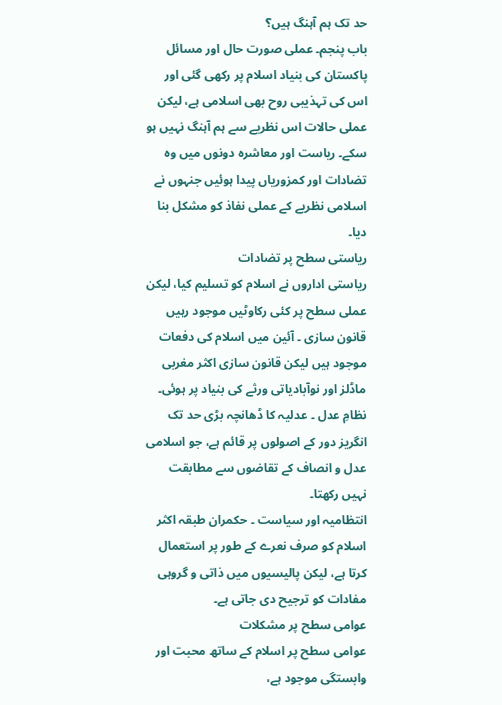حد تک ہم آہنگ ہیں؟
باب پنجم۔ عملی صورت حال اور مسائل
پاکستان کی بنیاد اسلام پر رکھی گئی اور اس کی تہذیبی روح بھی اسلامی ہے، لیکن عملی حالات اس نظریے سے ہم آہنگ نہیں ہو سکے۔ ریاست اور معاشرہ دونوں میں وہ تضادات اور کمزوریاں پیدا ہوئیں جنہوں نے اسلامی نظریے کے عملی نفاذ کو مشکل بنا دیا۔
ریاستی سطح پر تضادات
ریاستی اداروں نے اسلام کو تسلیم کیا، لیکن عملی سطح پر کئی رکاوٹیں موجود رہیں
قانون سازی ۔ آئین میں اسلام کی دفعات موجود ہیں لیکن قانون سازی اکثر مغربی ماڈلز اور نوآبادیاتی ورثے کی بنیاد پر ہوئی۔
نظامِ عدل ۔ عدلیہ کا ڈھانچہ بڑی حد تک انگریز دور کے اصولوں پر قائم ہے، جو اسلامی عدل و انصاف کے تقاضوں سے مطابقت نہیں رکھتا۔
انتظامیہ اور سیاست ۔ حکمران طبقہ اکثر اسلام کو صرف نعرے کے طور پر استعمال کرتا ہے، لیکن پالیسیوں میں ذاتی و گروہی مفادات کو ترجیح دی جاتی ہے۔
عوامی سطح پر مشکلات
عوامی سطح پر اسلام کے ساتھ محبت اور وابستگی موجود ہے،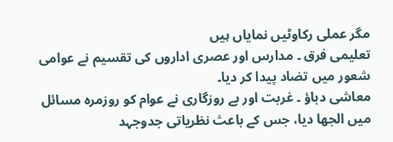مگر عملی رکاوٹیں نمایاں ہیں
تعلیمی فرق ۔ مدارس اور عصری اداروں کی تقسیم نے عوامی شعور میں تضاد پیدا کر دیا۔
معاشی دباؤ ۔ غربت اور بے روزگاری نے عوام کو روزمرہ مسائل میں الجھا دیا، جس کے باعث نظریاتی جدوجہد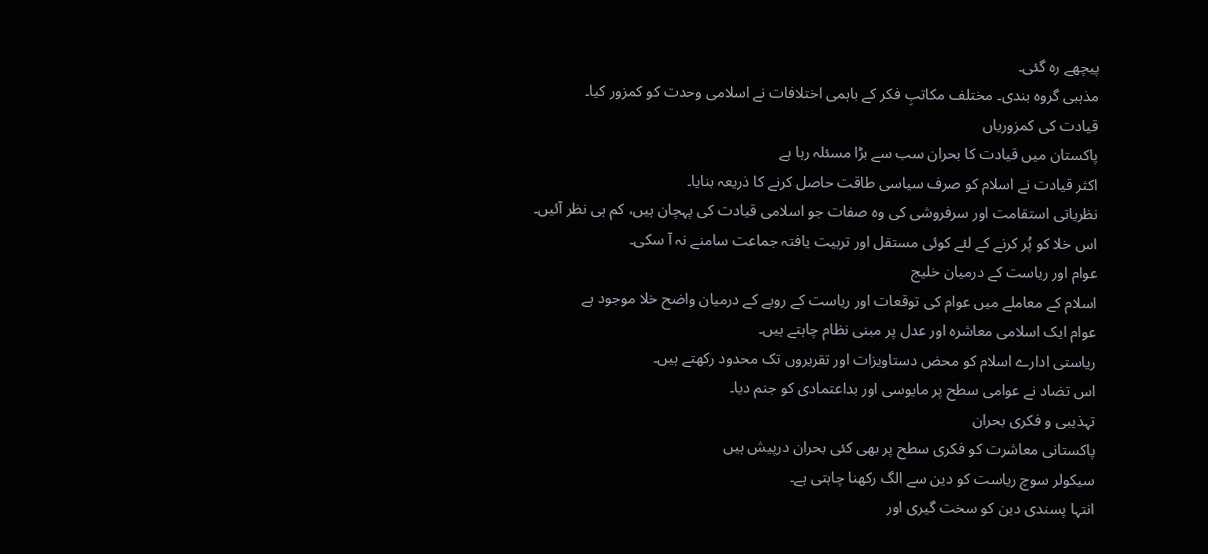پیچھے رہ گئی۔
مذہبی گروہ بندی۔ مختلف مکاتبِ فکر کے باہمی اختلافات نے اسلامی وحدت کو کمزور کیا۔
قیادت کی کمزوریاں
پاکستان میں قیادت کا بحران سب سے بڑا مسئلہ رہا ہے
اکثر قیادت نے اسلام کو صرف سیاسی طاقت حاصل کرنے کا ذریعہ بنایا۔
نظریاتی استقامت اور سرفروشی کی وہ صفات جو اسلامی قیادت کی پہچان ہیں، کم ہی نظر آئیں۔
اس خلا کو پُر کرنے کے لئے کوئی مستقل اور تربیت یافتہ جماعت سامنے نہ آ سکی۔
عوام اور ریاست کے درمیان خلیج
اسلام کے معاملے میں عوام کی توقعات اور ریاست کے رویے کے درمیان واضح خلا موجود ہے
عوام ایک اسلامی معاشرہ اور عدل پر مبنی نظام چاہتے ہیں۔
ریاستی ادارے اسلام کو محض دستاویزات اور تقریروں تک محدود رکھتے ہیں۔
اس تضاد نے عوامی سطح پر مایوسی اور بداعتمادی کو جنم دیا۔
تہذیبی و فکری بحران
پاکستانی معاشرت کو فکری سطح پر بھی کئی بحران درپیش ہیں
سیکولر سوچ ریاست کو دین سے الگ رکھنا چاہتی ہے۔
انتہا پسندی دین کو سخت گیری اور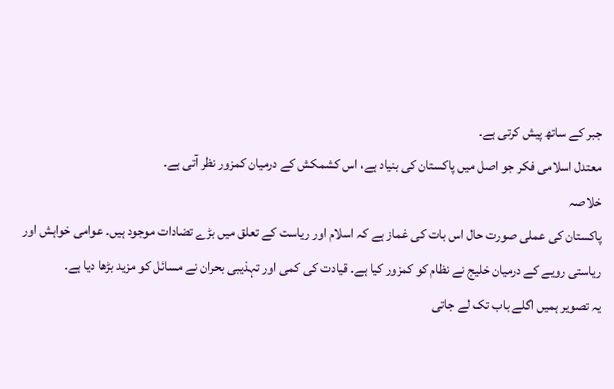جبر کے ساتھ پیش کرتی ہے۔
معتدل اسلامی فکر جو اصل میں پاکستان کی بنیاد ہے، اس کشمکش کے درمیان کمزور نظر آتی ہے۔
خلاصہ
پاکستان کی عملی صورت حال اس بات کی غماز ہے کہ اسلام اور ریاست کے تعلق میں بڑے تضادات موجود ہیں۔ عوامی خواہش اور ریاستی رویے کے درمیان خلیج نے نظام کو کمزور کیا ہے۔ قیادت کی کمی اور تہذیبی بحران نے مسائل کو مزید بڑھا دیا ہے۔
یہ تصویر ہمیں اگلے باب تک لے جاتی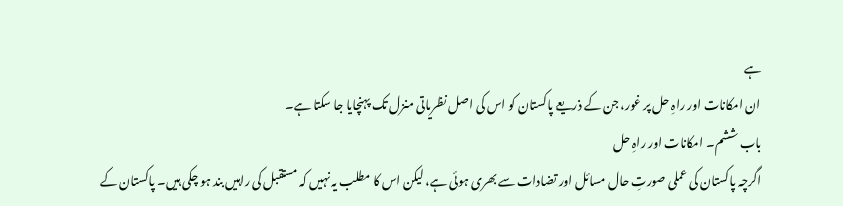ہے
ان امکانات اور راہِ حل پر غور، جن کے ذریعے پاکستان کو اس کی اصل نظریاتی منزل تک پہنچایا جا سکتا ہے۔
باب ششم۔ امکانات اور راہِ حل
اگرچہ پاکستان کی عملی صورتِ حال مسائل اور تضادات سے بھری ہوئی ہے، لیکن اس کا مطلب یہ نہیں کہ مستقبل کی راہیں بند ہو چکی ہیں۔ پاکستان کے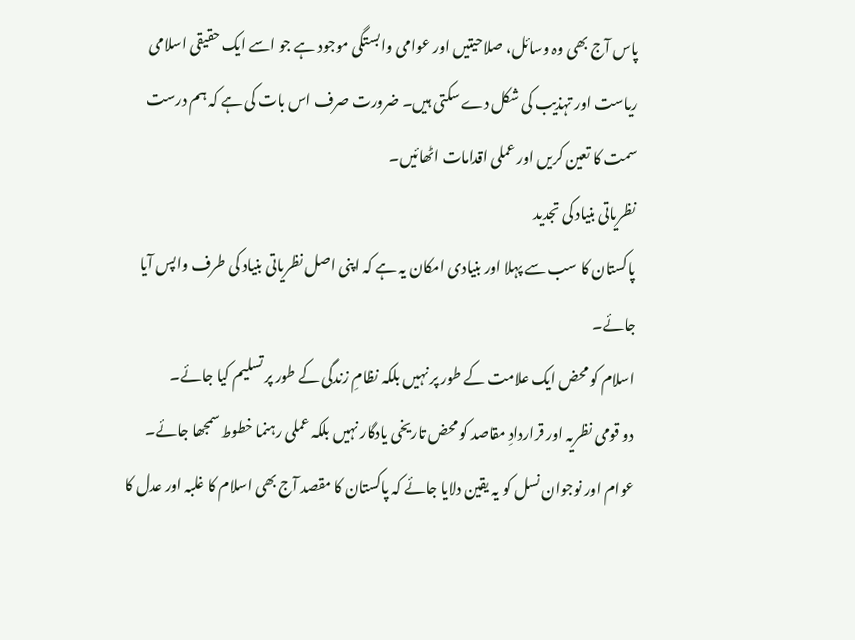پاس آج بھی وہ وسائل، صلاحیتیں اور عوامی وابستگی موجود ہے جو اسے ایک حقیقی اسلامی ریاست اور تہذیب کی شکل دے سکتی ہیں۔ ضرورت صرف اس بات کی ہے کہ ہم درست سمت کا تعین کریں اور عملی اقدامات اٹھائیں۔
نظریاتی بنیاد کی تجدید
پاکستان کا سب سے پہلا اور بنیادی امکان یہ ہے کہ اپنی اصل نظریاتی بنیاد کی طرف واپس آیا جائے۔
اسلام کو محض ایک علامت کے طور پر نہیں بلکہ نظامِ زندگی کے طور پر تسلیم کیا جائے۔
دو قومی نظریہ اور قراردادِ مقاصد کو محض تاریخی یادگار نہیں بلکہ عملی رہنما خطوط سمجھا جائے۔
عوام اور نوجوان نسل کو یہ یقین دلایا جائے کہ پاکستان کا مقصد آج بھی اسلام کا غلبہ اور عدل کا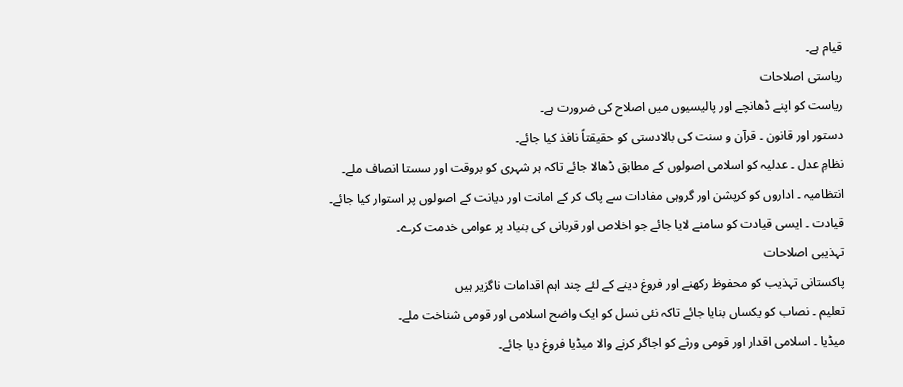قیام ہے۔
ریاستی اصلاحات
ریاست کو اپنے ڈھانچے اور پالیسیوں میں اصلاح کی ضرورت ہے۔
دستور اور قانون ۔ قرآن و سنت کی بالادستی کو حقیقتاً نافذ کیا جائے۔
نظامِ عدل ۔ عدلیہ کو اسلامی اصولوں کے مطابق ڈھالا جائے تاکہ ہر شہری کو بروقت اور سستا انصاف ملے۔
انتظامیہ ۔ اداروں کو کرپشن اور گروہی مفادات سے پاک کر کے امانت اور دیانت کے اصولوں پر استوار کیا جائے۔
قیادت ۔ ایسی قیادت کو سامنے لایا جائے جو اخلاص اور قربانی کی بنیاد پر عوامی خدمت کرے۔
تہذیبی اصلاحات
پاکستانی تہذیب کو محفوظ رکھنے اور فروغ دینے کے لئے چند اہم اقدامات ناگزیر ہیں
تعلیم ۔ نصاب کو یکساں بنایا جائے تاکہ نئی نسل کو ایک واضح اسلامی اور قومی شناخت ملے۔
میڈیا ۔ اسلامی اقدار اور قومی ورثے کو اجاگر کرنے والا میڈیا فروغ دیا جائے۔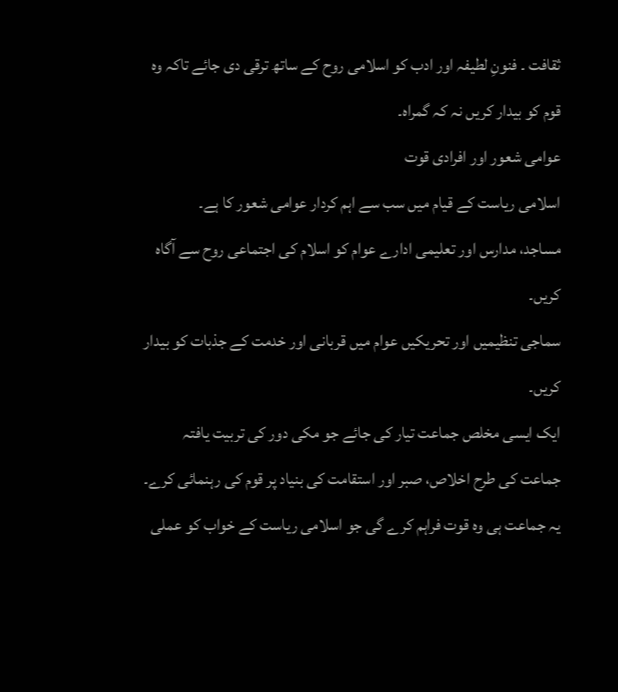ثقافت ۔ فنونِ لطیفہ اور ادب کو اسلامی روح کے ساتھ ترقی دی جائے تاکہ وہ قوم کو بیدار کریں نہ کہ گمراہ۔
عوامی شعور اور افرادی قوت
اسلامی ریاست کے قیام میں سب سے اہم کردار عوامی شعور کا ہے۔
مساجد، مدارس اور تعلیمی ادارے عوام کو اسلام کی اجتماعی روح سے آگاہ کریں۔
سماجی تنظیمیں اور تحریکیں عوام میں قربانی اور خدمت کے جذبات کو بیدار کریں۔
ایک ایسی مخلص جماعت تیار کی جائے جو مکی دور کی تربیت یافتہ جماعت کی طرح اخلاص، صبر اور استقامت کی بنیاد پر قوم کی رہنمائی کرے۔
یہ جماعت ہی وہ قوت فراہم کرے گی جو اسلامی ریاست کے خواب کو عملی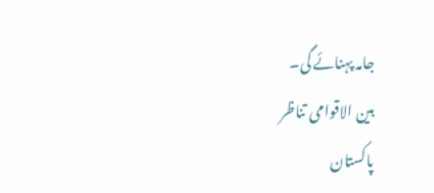جامہ پہنائے گی۔
بین الاقوامی تناظر
پاکستان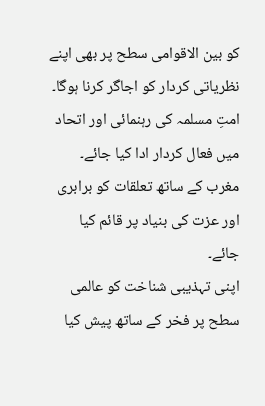کو بین الاقوامی سطح پر بھی اپنے نظریاتی کردار کو اجاگر کرنا ہوگا۔
امتِ مسلمہ کی رہنمائی اور اتحاد میں فعال کردار ادا کیا جائے۔
مغرب کے ساتھ تعلقات کو برابری اور عزت کی بنیاد پر قائم کیا جائے۔
اپنی تہذیبی شناخت کو عالمی سطح پر فخر کے ساتھ پیش کیا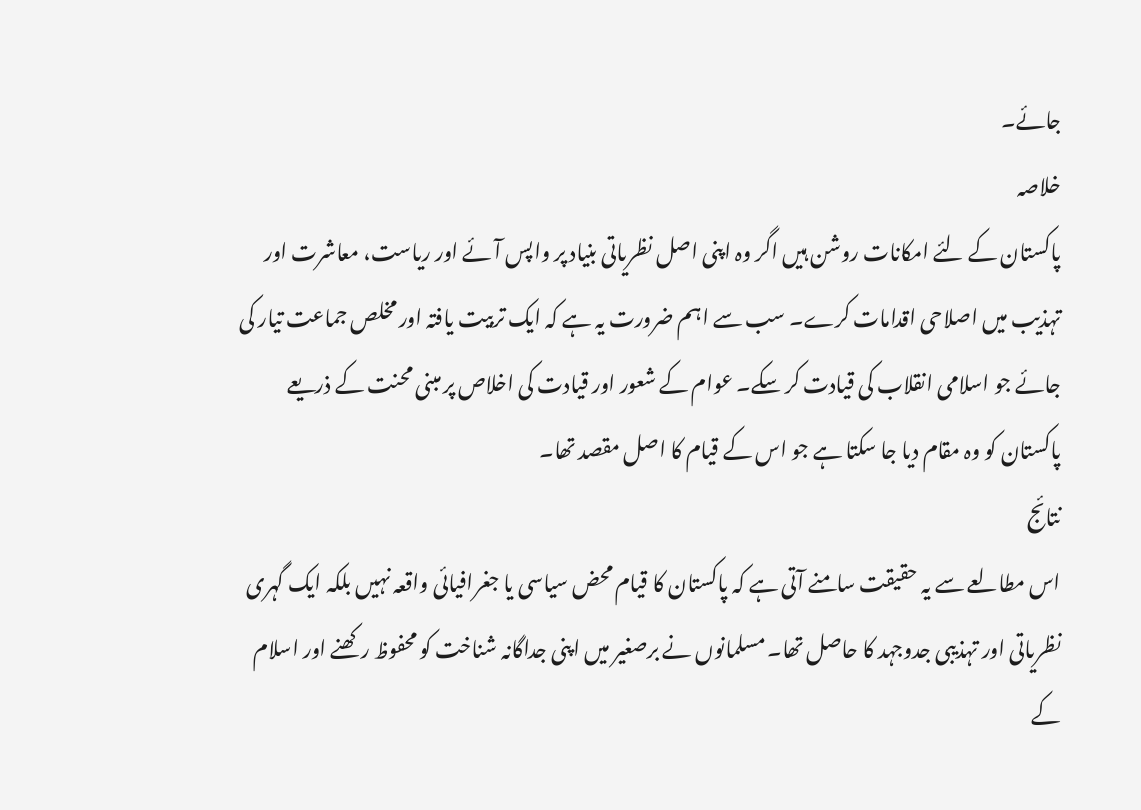جائے۔
خلاصہ
پاکستان کے لئے امکانات روشن ہیں اگر وہ اپنی اصل نظریاتی بنیاد پر واپس آئے اور ریاست، معاشرت اور تہذیب میں اصلاحی اقدامات کرے۔ سب سے اہم ضرورت یہ ہے کہ ایک تربیت یافتہ اور مخلص جماعت تیار کی جائے جو اسلامی انقلاب کی قیادت کر سکے۔ عوام کے شعور اور قیادت کی اخلاص پر مبنی محنت کے ذریعے پاکستان کو وہ مقام دیا جا سکتا ہے جو اس کے قیام کا اصل مقصد تھا۔
نتائج
اس مطالعے سے یہ حقیقت سامنے آتی ہے کہ پاکستان کا قیام محض سیاسی یا جغرافیائی واقعہ نہیں بلکہ ایک گہری نظریاتی اور تہذیبی جدوجہد کا حاصل تھا۔ مسلمانوں نے برصغیر میں اپنی جداگانہ شناخت کو محفوظ رکھنے اور اسلام کے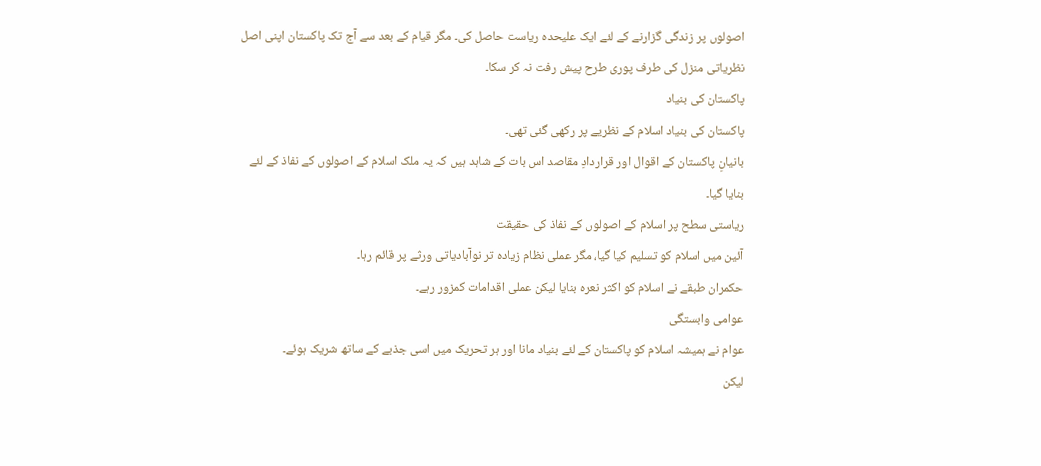اصولوں پر زندگی گزارنے کے لئے ایک علیحدہ ریاست حاصل کی۔ مگر قیام کے بعد سے آج تک پاکستان اپنی اصل نظریاتی منزل کی طرف پوری طرح پیش رفت نہ کر سکا۔
پاکستان کی بنیاد
پاکستان کی بنیاد اسلام کے نظریے پر رکھی گئی تھی۔
بانیانِ پاکستان کے اقوال اور قراردادِ مقاصد اس بات کے شاہد ہیں کہ یہ ملک اسلام کے اصولوں کے نفاذ کے لئے بنایا گیا۔
ریاستی سطح پر اسلام کے اصولوں کے نفاذ کی حقیقت
آئین میں اسلام کو تسلیم کیا گیا، مگر عملی نظام زیادہ تر نوآبادیاتی ورثے پر قائم رہا۔
حکمران طبقے نے اسلام کو اکثر نعرہ بنایا لیکن عملی اقدامات کمزور رہے۔
عوامی وابستگی
عوام نے ہمیشہ اسلام کو پاکستان کے لئے بنیاد مانا اور ہر تحریک میں اسی جذبے کے ساتھ شریک ہوئے۔
لیکن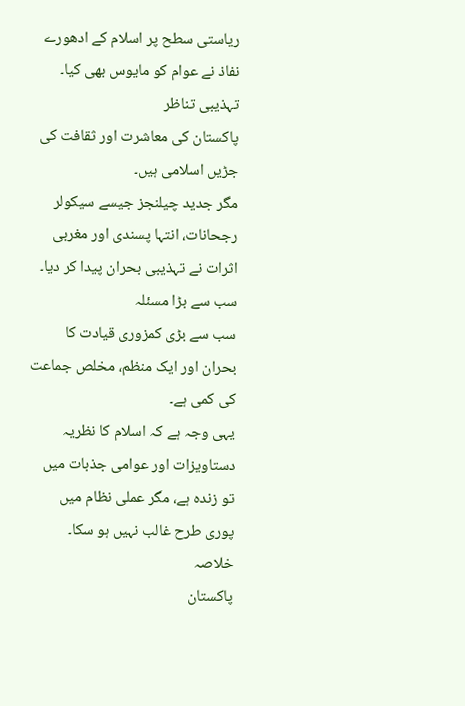ریاستی سطح پر اسلام کے ادھورے نفاذ نے عوام کو مایوس بھی کیا۔
تہذیبی تناظر
پاکستان کی معاشرت اور ثقافت کی جڑیں اسلامی ہیں۔
مگر جدید چیلنجز جیسے سیکولر رجحانات، انتہا پسندی اور مغربی اثرات نے تہذیبی بحران پیدا کر دیا۔
سب سے بڑا مسئلہ
سب سے بڑی کمزوری قیادت کا بحران اور ایک منظم، مخلص جماعت کی کمی ہے۔
یہی وجہ ہے کہ اسلام کا نظریہ دستاویزات اور عوامی جذبات میں تو زندہ ہے، مگر عملی نظام میں پوری طرح غالب نہیں ہو سکا۔
خلاصہ
پاکستان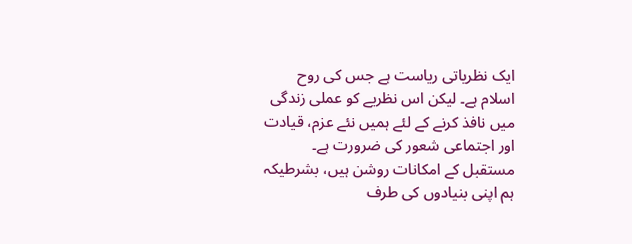ایک نظریاتی ریاست ہے جس کی روح اسلام ہے۔ لیکن اس نظریے کو عملی زندگی میں نافذ کرنے کے لئے ہمیں نئے عزم، قیادت اور اجتماعی شعور کی ضرورت ہے۔ مستقبل کے امکانات روشن ہیں، بشرطیکہ ہم اپنی بنیادوں کی طرف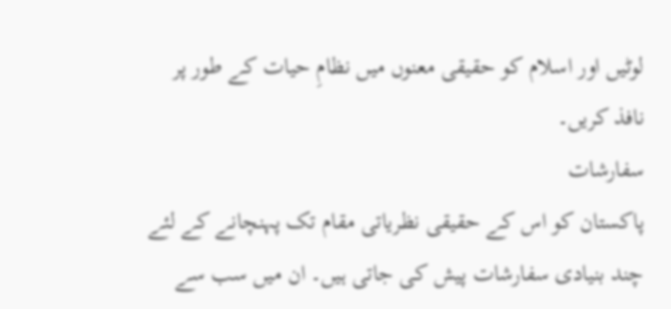لوٹیں اور اسلام کو حقیقی معنوں میں نظامِ حیات کے طور پر نافذ کریں۔
سفارشات
پاکستان کو اس کے حقیقی نظریاتی مقام تک پہنچانے کے لئے چند بنیادی سفارشات پیش کی جاتی ہیں۔ ان میں سب سے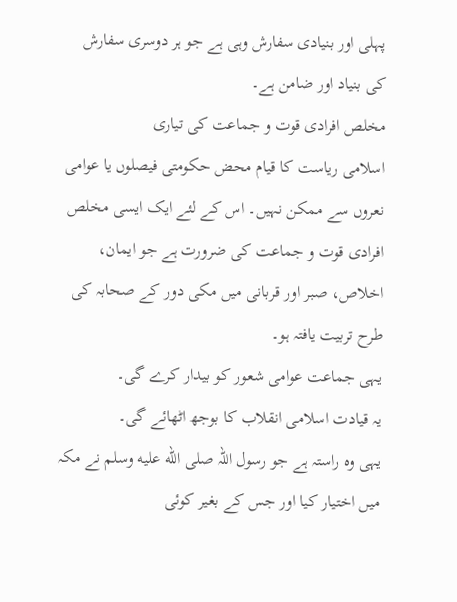پہلی اور بنیادی سفارش وہی ہے جو ہر دوسری سفارش کی بنیاد اور ضامن ہے۔
مخلص افرادی قوت و جماعت کی تیاری
اسلامی ریاست کا قیام محض حکومتی فیصلوں یا عوامی نعروں سے ممکن نہیں۔ اس کے لئے ایک ایسی مخلص افرادی قوت و جماعت کی ضرورت ہے جو ایمان، اخلاص، صبر اور قربانی میں مکی دور کے صحابہ کی طرح تربیت یافتہ ہو۔
یہی جماعت عوامی شعور کو بیدار کرے گی۔
یہ قیادت اسلامی انقلاب کا بوجھ اٹھائے گی۔
یہی وہ راستہ ہے جو رسول اللہ صلى الله عليه وسلم نے مکہ میں اختیار کیا اور جس کے بغیر کوئی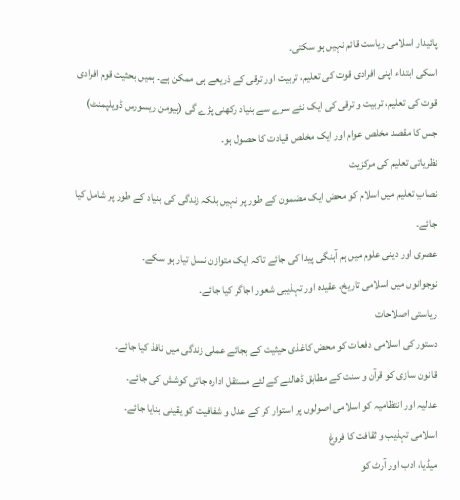پائیدار اسلامی ریاست قائم نہیں ہو سکتی۔
اسکی ابتداء اپنی افرادی قوت کی تعلیم، تربیت اور ترقی کے ذریعے ہی ممکن ہے۔ ہمیں بحثیت قوم افرادی قوت کی تعلیم، تربیت و ترقی کی ایک نئے سرے سے بنیاد رکھنی پڑے گی (ہیومن ریسورس ڈویلپمنٹ) جس کا مقصد مخلص عوام اور ایک مخلص قیادت کا حصول ہو۔
نظریاتی تعلیم کی مرکزیت
نصابِ تعلیم میں اسلام کو محض ایک مضمون کے طور پر نہیں بلکہ زندگی کی بنیاد کے طور پر شامل کیا جائے۔
عصری اور دینی علوم میں ہم آہنگی پیدا کی جائے تاکہ ایک متوازن نسل تیار ہو سکے۔
نوجوانوں میں اسلامی تاریخ، عقیدہ اور تہذیبی شعور اجاگر کیا جائے۔
ریاستی اصلاحات
دستور کی اسلامی دفعات کو محض کاغذی حیثیت کے بجائے عملی زندگی میں نافذ کیا جائے۔
قانون سازی کو قرآن و سنت کے مطابق ڈھالنے کے لئے مستقل ادارہ جاتی کوشش کی جائے۔
عدلیہ اور انتظامیہ کو اسلامی اصولوں پر استوار کر کے عدل و شفافیت کو یقینی بنایا جائے۔
اسلامی تہذیب و ثقافت کا فروغ
میڈیا، ادب اور آرٹ کو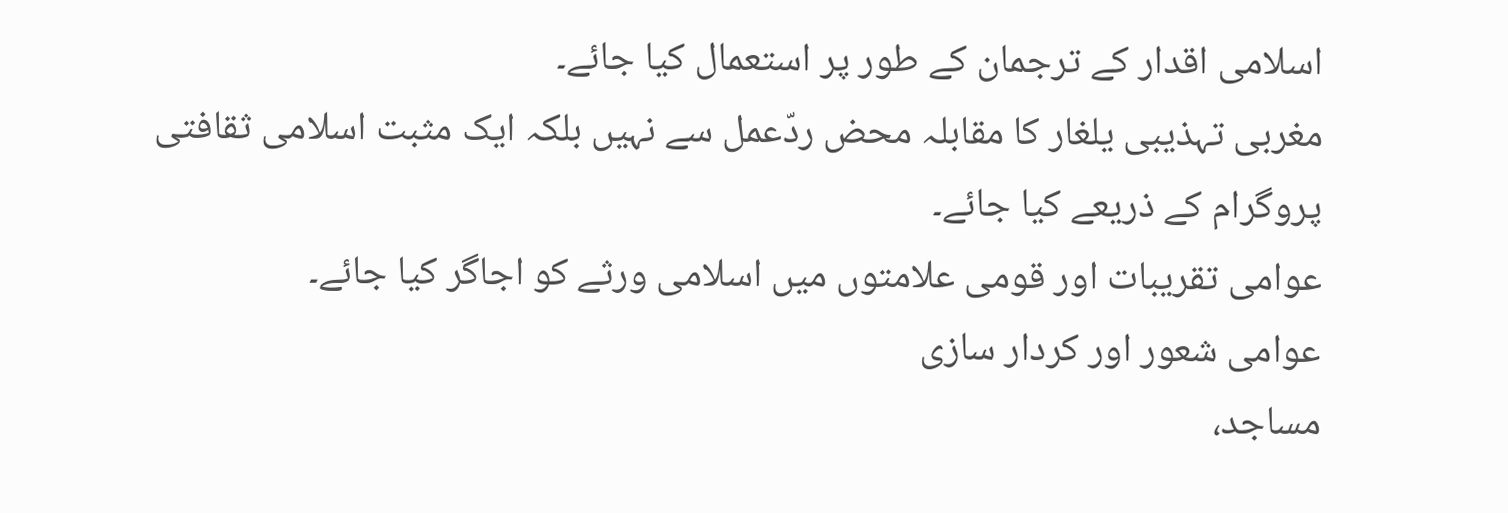اسلامی اقدار کے ترجمان کے طور پر استعمال کیا جائے۔
مغربی تہذیبی یلغار کا مقابلہ محض ردّعمل سے نہیں بلکہ ایک مثبت اسلامی ثقافتی پروگرام کے ذریعے کیا جائے۔
عوامی تقریبات اور قومی علامتوں میں اسلامی ورثے کو اجاگر کیا جائے۔
عوامی شعور اور کردار سازی
مساجد،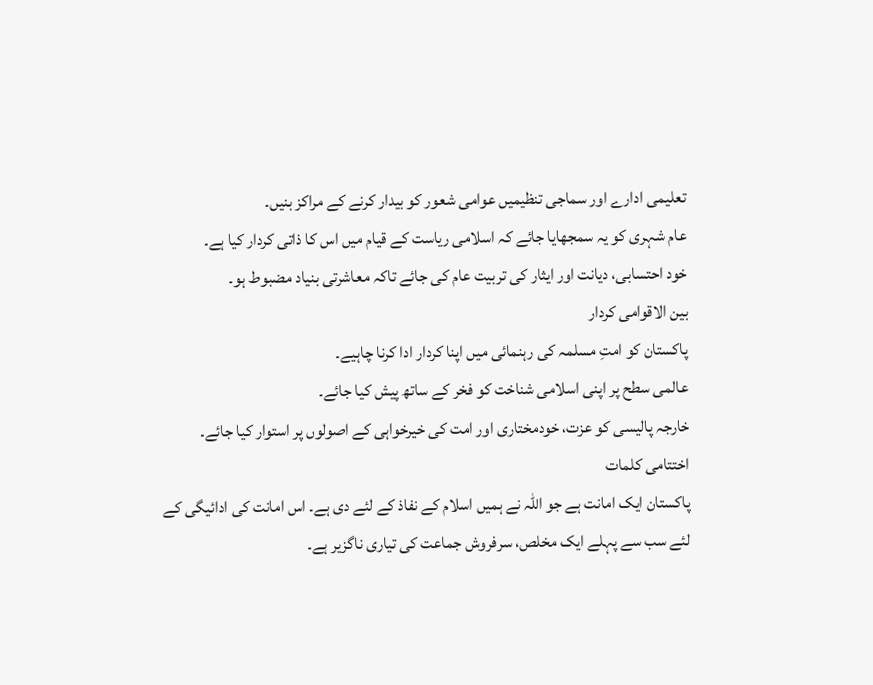تعلیمی ادارے اور سماجی تنظیمیں عوامی شعور کو بیدار کرنے کے مراکز بنیں۔
عام شہری کو یہ سمجھایا جائے کہ اسلامی ریاست کے قیام میں اس کا ذاتی کردار کیا ہے۔
خود احتسابی، دیانت اور ایثار کی تربیت عام کی جائے تاکہ معاشرتی بنیاد مضبوط ہو۔
بین الاقوامی کردار
پاکستان کو امتِ مسلمہ کی رہنمائی میں اپنا کردار ادا کرنا چاہیے۔
عالمی سطح پر اپنی اسلامی شناخت کو فخر کے ساتھ پیش کیا جائے۔
خارجہ پالیسی کو عزت، خودمختاری اور امت کی خیرخواہی کے اصولوں پر استوار کیا جائے۔
اختتامی کلمات
پاکستان ایک امانت ہے جو اللہ نے ہمیں اسلام کے نفاذ کے لئے دی ہے۔ اس امانت کی ادائیگی کے لئے سب سے پہلے ایک مخلص، سرفروش جماعت کی تیاری ناگزیر ہے۔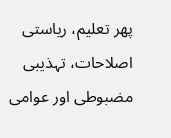پھر تعلیم، ریاستی اصلاحات، تہذیبی مضبوطی اور عوامی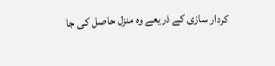کردار سازی کے ذریعے وہ منزل حاصل کی جا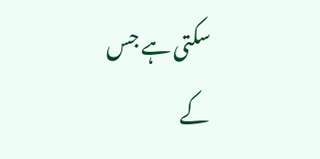سکتی ہے جس کے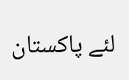لئے پاکستان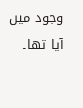وجود میں آیا تھا۔